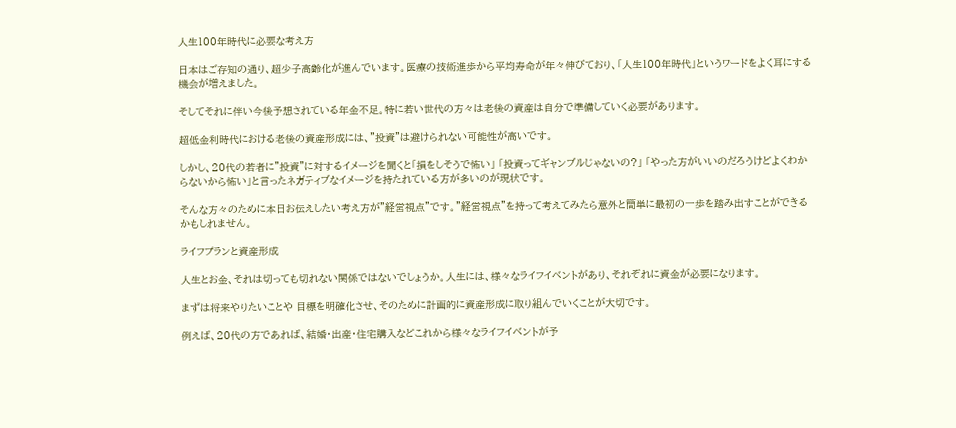人生100年時代に必要な考え方

日本はご存知の通り、超少子高齢化が進んでいます。医療の技術進歩から平均寿命が年々伸びており、「人生100年時代」というワードをよく耳にする機会が増えました。

そしてそれに伴い今後予想されている年金不足。特に若い世代の方々は老後の資産は自分で準備していく必要があります。

超低金利時代における老後の資産形成には、”投資”は避けられない可能性が高いです。

しかし、20代の若者に”投資”に対するイメージを聞くと「損をしそうで怖い」 「投資ってギャンブルじゃないの?」 「やった方がいいのだろうけどよくわからないから怖い」と言ったネガティブなイメージを持たれている方が多いのが現状です。

そんな方々のために本日お伝えしたい考え方が”経営視点”です。”経営視点”を持って考えてみたら意外と簡単に最初の一歩を踏み出すことができるかもしれません。

ライフプランと資産形成

人生とお金、それは切っても切れない関係ではないでしょうか。人生には、様々なライフイベントがあり、それぞれに資金が必要になります。

まずは将来やりたいことや 目標を明確化させ、そのために計画的に資産形成に取り組んでいくことが大切です。

例えば、20代の方であれば、結婚・出産・住宅購入などこれから様々なライフイベントが予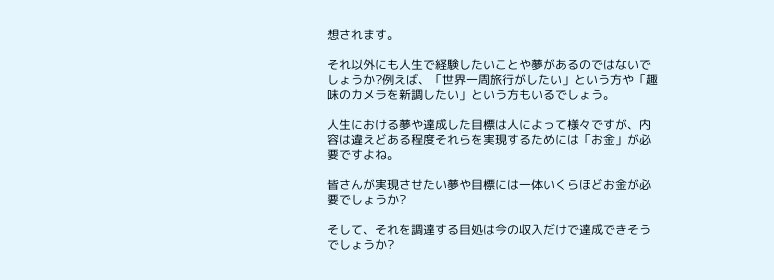想されます。

それ以外にも人生で経験したいことや夢があるのではないでしょうか?例えば、「世界一周旅行がしたい」という方や「趣味のカメラを新調したい」という方もいるでしょう。

人生における夢や達成した目標は人によって様々ですが、内容は違えどある程度それらを実現するためには「お金」が必要ですよね。

皆さんが実現させたい夢や目標には一体いくらほどお金が必要でしょうか?

そして、それを調達する目処は今の収入だけで達成できそうでしょうか?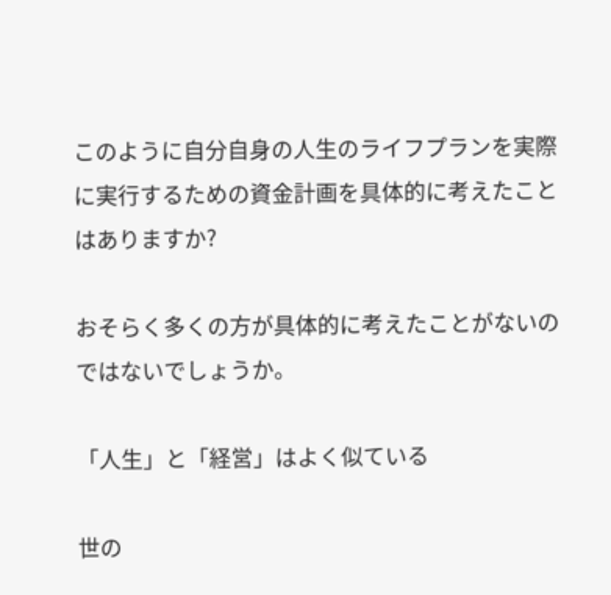このように自分自身の人生のライフプランを実際に実行するための資金計画を具体的に考えたことはありますか?

おそらく多くの方が具体的に考えたことがないのではないでしょうか。

「人生」と「経営」はよく似ている

世の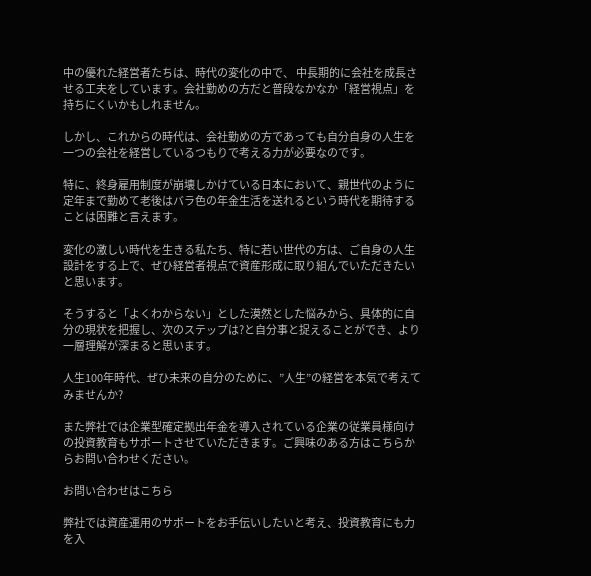中の優れた経営者たちは、時代の変化の中で、 中長期的に会社を成長させる工夫をしています。会社勤めの方だと普段なかなか「経営視点」を持ちにくいかもしれません。

しかし、これからの時代は、会社勤めの方であっても自分自身の人生を一つの会社を経営しているつもりで考える力が必要なのです。

特に、終身雇用制度が崩壊しかけている日本において、親世代のように定年まで勤めて老後はバラ色の年金生活を送れるという時代を期待することは困難と言えます。

変化の激しい時代を生きる私たち、特に若い世代の方は、ご自身の人生設計をする上で、ぜひ経営者視点で資産形成に取り組んでいただきたいと思います。

そうすると「よくわからない」とした漠然とした悩みから、具体的に自分の現状を把握し、次のステップは?と自分事と捉えることができ、より一層理解が深まると思います。

人生100年時代、ぜひ未来の自分のために、”人生”の経営を本気で考えてみませんか?

また弊社では企業型確定拠出年金を導入されている企業の従業員様向けの投資教育もサポートさせていただきます。ご興味のある方はこちらからお問い合わせください。

お問い合わせはこちら

弊社では資産運用のサポートをお手伝いしたいと考え、投資教育にも力を入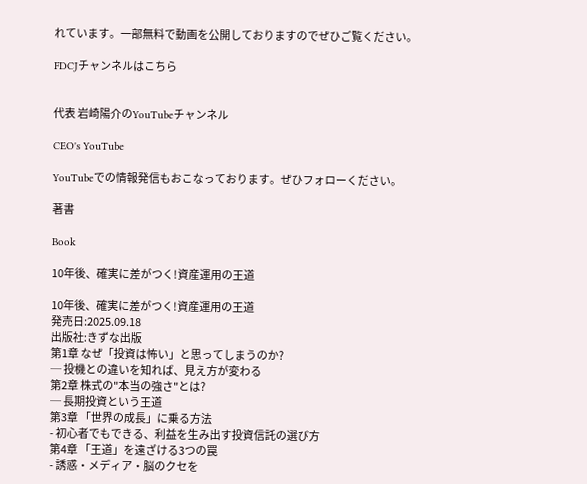れています。一部無料で動画を公開しておりますのでぜひご覧ください。

FDCJチャンネルはこちら


代表 岩崎陽介のYouTubeチャンネル

CEO's YouTube

YouTubeでの情報発信もおこなっております。ぜひフォローください。

著書

Book

10年後、確実に差がつく!資産運用の王道

10年後、確実に差がつく!資産運用の王道
発売日:2025.09.18
出版社:きずな出版
第1章 なぜ「投資は怖い」と思ってしまうのか?
─ 投機との違いを知れば、見え方が変わる
第2章 株式の"本当の強さ"とは?
─ 長期投資という王道
第3章 「世界の成長」に乗る方法
- 初心者でもできる、利益を生み出す投資信託の選び方
第4章 「王道」を遠ざける3つの罠
- 誘惑・メディア・脳のクセを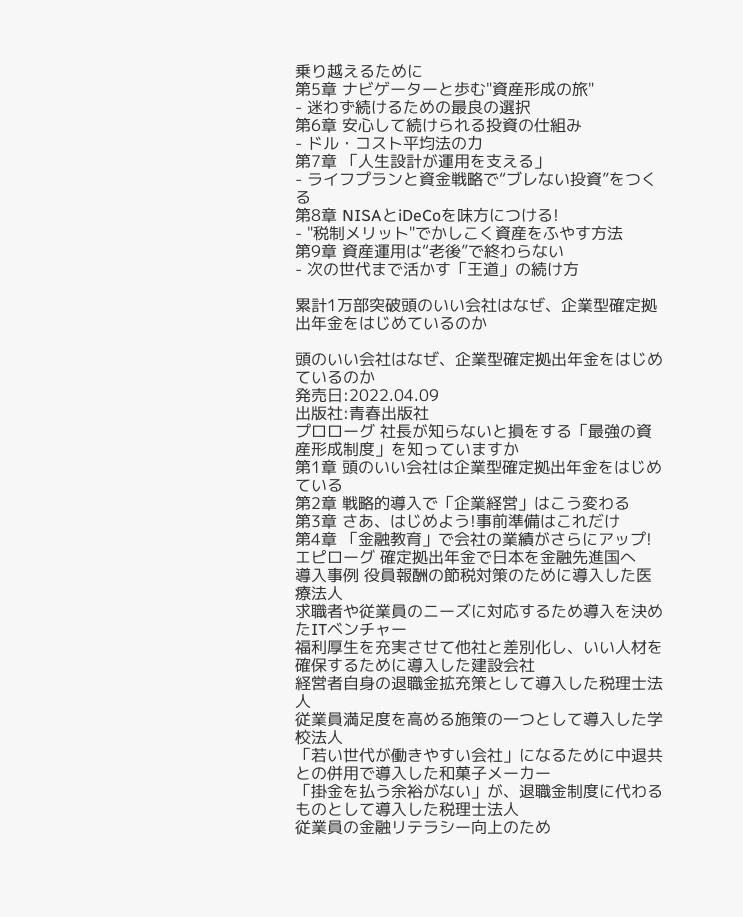乗り越えるために
第5章 ナビゲーターと歩む"資産形成の旅"
- 迷わず続けるための最良の選択
第6章 安心して続けられる投資の仕組み
- ドル・コスト平均法の力
第7章 「人生設計が運用を支える」
- ライフプランと資金戦略で“ブレない投資”をつくる
第8章 NISAとiDeCoを味方につける!
- "税制メリット"でかしこく資産をふやす方法
第9章 資産運用は“老後”で終わらない
- 次の世代まで活かす「王道」の続け方

累計1万部突破頭のいい会社はなぜ、企業型確定拠出年金をはじめているのか

頭のいい会社はなぜ、企業型確定拠出年金をはじめているのか
発売日:2022.04.09
出版社:青春出版社
プロローグ 社長が知らないと損をする「最強の資産形成制度」を知っていますか
第1章 頭のいい会社は企業型確定拠出年金をはじめている
第2章 戦略的導入で「企業経営」はこう変わる
第3章 さあ、はじめよう!事前準備はこれだけ
第4章 「金融教育」で会社の業績がさらにアップ!
エピローグ 確定拠出年金で日本を金融先進国へ
導入事例 役員報酬の節税対策のために導入した医療法人
求職者や従業員のニーズに対応するため導入を決めたITベンチャー
福利厚生を充実させて他社と差別化し、いい人材を確保するために導入した建設会社
経営者自身の退職金拡充策として導入した税理士法人
従業員満足度を高める施策の一つとして導入した学校法人
「若い世代が働きやすい会社」になるために中退共との併用で導入した和菓子メーカー
「掛金を払う余裕がない」が、退職金制度に代わるものとして導入した税理士法人
従業員の金融リテラシー向上のため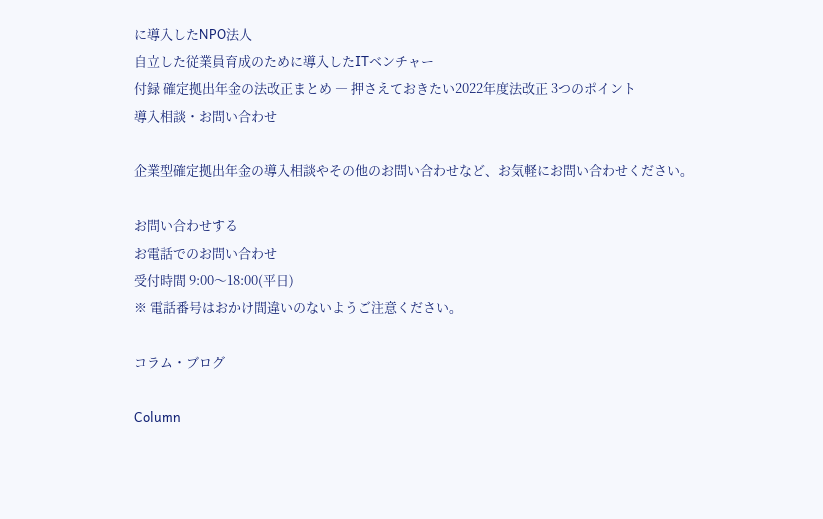に導入したNPO法人
自立した従業員育成のために導入したITベンチャー
付録 確定拠出年金の法改正まとめ ― 押さえておきたい2022年度法改正 3つのポイント
導入相談・お問い合わせ

企業型確定拠出年金の導入相談やその他のお問い合わせなど、お気軽にお問い合わせください。

お問い合わせする
お電話でのお問い合わせ
受付時間 9:00〜18:00(平日)
※ 電話番号はおかけ間違いのないようご注意ください。

コラム・ブログ

Column